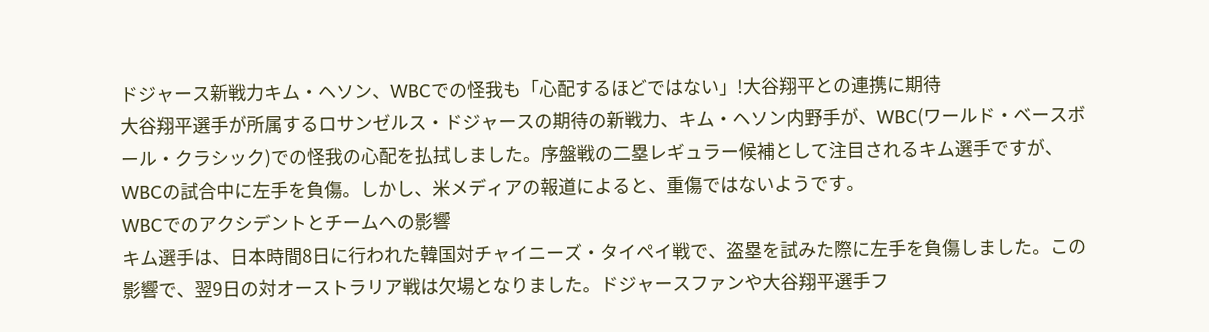ドジャース新戦力キム・ヘソン、WBCでの怪我も「心配するほどではない」!大谷翔平との連携に期待
大谷翔平選手が所属するロサンゼルス・ドジャースの期待の新戦力、キム・ヘソン内野手が、WBC(ワールド・ベースボール・クラシック)での怪我の心配を払拭しました。序盤戦の二塁レギュラー候補として注目されるキム選手ですが、WBCの試合中に左手を負傷。しかし、米メディアの報道によると、重傷ではないようです。
WBCでのアクシデントとチームへの影響
キム選手は、日本時間8日に行われた韓国対チャイニーズ・タイペイ戦で、盗塁を試みた際に左手を負傷しました。この影響で、翌9日の対オーストラリア戦は欠場となりました。ドジャースファンや大谷翔平選手フ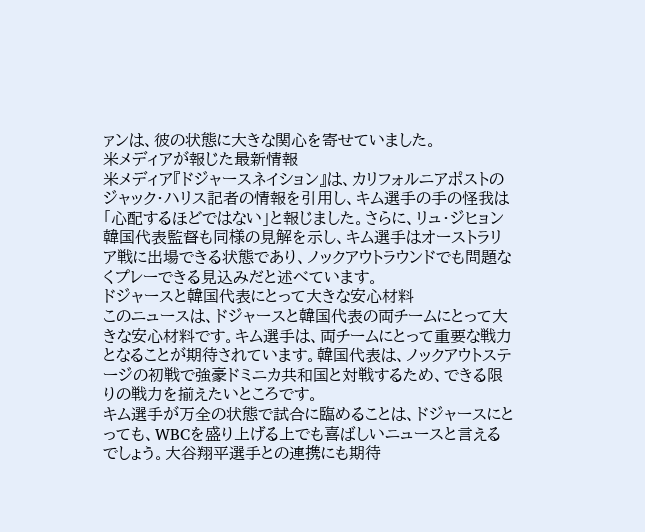ァンは、彼の状態に大きな関心を寄せていました。
米メディアが報じた最新情報
米メディア『ドジャースネイション』は、カリフォルニアポストのジャック・ハリス記者の情報を引用し、キム選手の手の怪我は「心配するほどではない」と報じました。さらに、リュ・ジヒョン韓国代表監督も同様の見解を示し、キム選手はオーストラリア戦に出場できる状態であり、ノックアウトラウンドでも問題なくプレーできる見込みだと述べています。
ドジャースと韓国代表にとって大きな安心材料
このニュースは、ドジャースと韓国代表の両チームにとって大きな安心材料です。キム選手は、両チームにとって重要な戦力となることが期待されています。韓国代表は、ノックアウトステージの初戦で強豪ドミニカ共和国と対戦するため、できる限りの戦力を揃えたいところです。
キム選手が万全の状態で試合に臨めることは、ドジャースにとっても、WBCを盛り上げる上でも喜ばしいニュースと言えるでしょう。大谷翔平選手との連携にも期待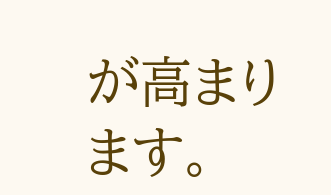が高まります。